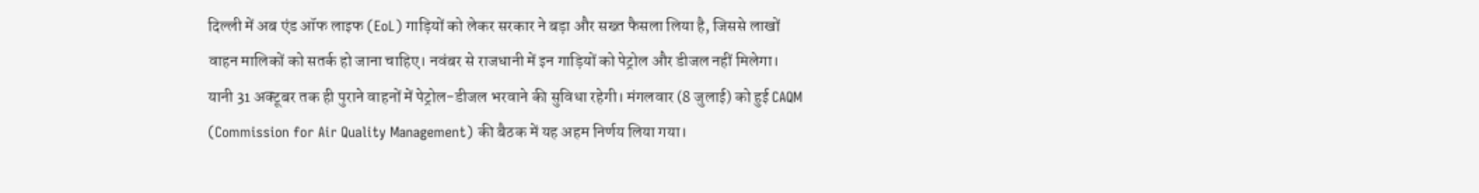दिल्ली में अब एंड ऑफ लाइफ (EoL) गाड़ियों को लेकर सरकार ने बड़ा और सख्त फैसला लिया है, जिससे लाखों वाहन मालिकों को सतर्क हो जाना चाहिए। नवंबर से राजधानी में इन गाड़ियों को पेट्रोल और डीजल नहीं मिलेगा। यानी 31 अक्टूबर तक ही पुराने वाहनों में पेट्रोल-डीजल भरवाने की सुविधा रहेगी। मंगलवार (8 जुलाई) को हुई CAQM (Commission for Air Quality Management) की बैठक में यह अहम निर्णय लिया गया।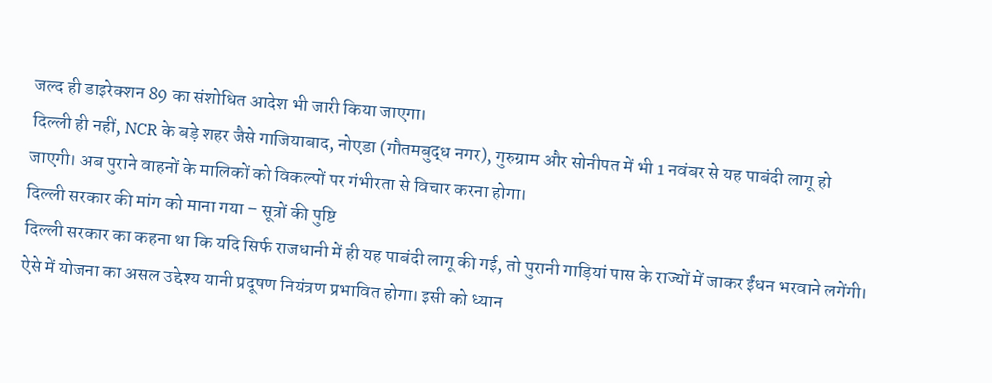जल्द ही डाइरेक्शन 89 का संशोधित आदेश भी जारी किया जाएगा।
दिल्ली ही नहीं, NCR के बड़े शहर जैसे गाजियाबाद, नोएडा (गौतमबुद्ध नगर), गुरुग्राम और सोनीपत में भी 1 नवंबर से यह पाबंदी लागू हो जाएगी। अब पुराने वाहनों के मालिकों को विकल्पों पर गंभीरता से विचार करना होगा।
दिल्ली सरकार की मांग को माना गया – सूत्रों की पुष्टि
दिल्ली सरकार का कहना था कि यदि सिर्फ राजधानी में ही यह पाबंदी लागू की गई, तो पुरानी गाड़ियां पास के राज्यों में जाकर ईंधन भरवाने लगेंगी। ऐसे में योजना का असल उद्देश्य यानी प्रदूषण नियंत्रण प्रभावित होगा। इसी को ध्यान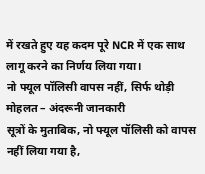में रखते हुए यह कदम पूरे NCR में एक साथ लागू करने का निर्णय लिया गया।
नो फ्यूल पॉलिसी वापस नहीं, सिर्फ थोड़ी मोहलत – अंदरूनी जानकारी
सूत्रों के मुताबिक, नो फ्यूल पॉलिसी को वापस नहीं लिया गया है,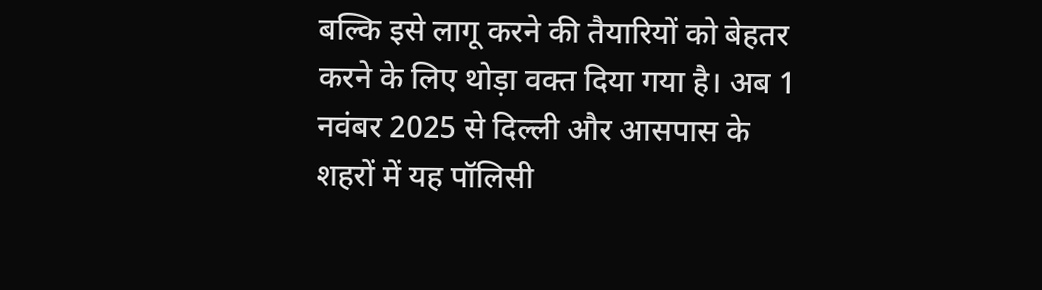बल्कि इसे लागू करने की तैयारियों को बेहतर करने के लिए थोड़ा वक्त दिया गया है। अब 1 नवंबर 2025 से दिल्ली और आसपास के शहरों में यह पॉलिसी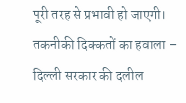पूरी तरह से प्रभावी हो जाएगी।
तकनीकी दिक्कतों का हवाला – दिल्ली सरकार की दलील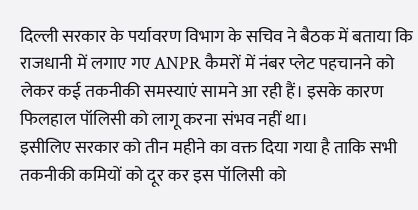दिल्ली सरकार के पर्यावरण विभाग के सचिव ने बैठक में बताया कि राजधानी में लगाए गए ANPR कैमरों में नंबर प्लेट पहचानने को लेकर कई तकनीकी समस्याएं सामने आ रही हैं। इसके कारण फिलहाल पॉलिसी को लागू करना संभव नहीं था।
इसीलिए सरकार को तीन महीने का वक्त दिया गया है ताकि सभी तकनीकी कमियों को दूर कर इस पॉलिसी को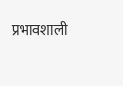प्रभावशाली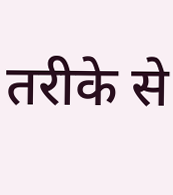तरीके से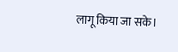लागू किया जा सके।